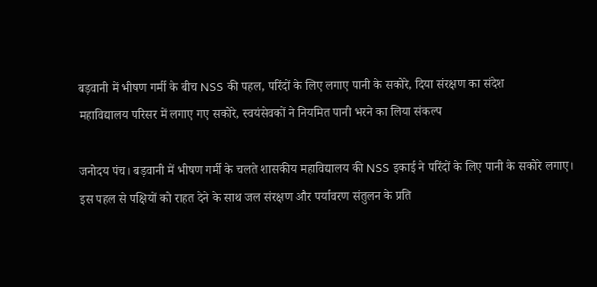बड़वानी में भीषण गर्मी के बीच NSS की पहल, परिंदों के लिए लगाए पानी के सकोरे, दिया संरक्षण का संदेश
महाविद्यालय परिसर में लगाए गए सकोरे, स्वयंसेवकों ने नियमित पानी भरने का लिया संकल्प

जनोदय पंच। बड़वानी में भीषण गर्मी के चलते शासकीय महाविद्यालय की NSS इकाई ने परिंदों के लिए पानी के सकोरे लगाए। इस पहल से पक्षियों को राहत देने के साथ जल संरक्षण और पर्यावरण संतुलन के प्रति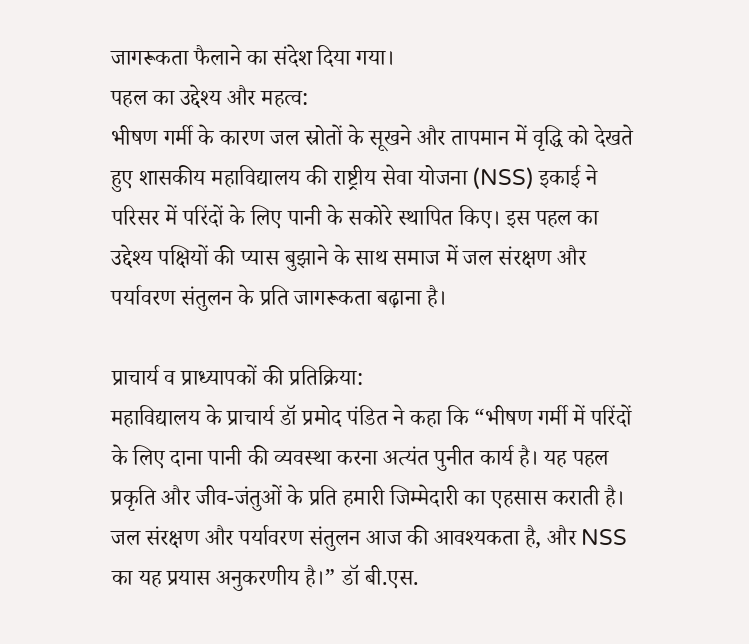जागरूकता फैलाने का संदेश दिया गया।
पहल का उद्देश्य और महत्व:
भीषण गर्मी के कारण जल स्रोतों के सूखने और तापमान में वृद्धि को देखते हुए शासकीय महाविद्यालय की राष्ट्रीय सेवा योजना (NSS) इकाई ने परिसर में परिंदों के लिए पानी के सकोरे स्थापित किए। इस पहल का उद्देश्य पक्षियों की प्यास बुझाने के साथ समाज में जल संरक्षण और पर्यावरण संतुलन के प्रति जागरूकता बढ़ाना है।

प्राचार्य व प्राध्यापकों की प्रतिक्रिया:
महाविद्यालय के प्राचार्य डॉ प्रमोद पंडित ने कहा कि “भीषण गर्मी में परिंदों के लिए दाना पानी की व्यवस्था करना अत्यंत पुनीत कार्य है। यह पहल प्रकृति और जीव-जंतुओं के प्रति हमारी जिम्मेदारी का एहसास कराती है। जल संरक्षण और पर्यावरण संतुलन आज की आवश्यकता है, और NSS का यह प्रयास अनुकरणीय है।” डॉ बी.एस.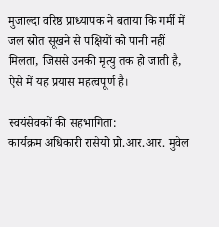मुजाल्दा वरिष्ठ प्राध्यापक ने बताया कि गर्मी में जल स्रोत सूखने से पक्षियों को पानी नहीं मिलता, जिससे उनकी मृत्यु तक हो जाती है, ऐसे में यह प्रयास महत्वपूर्ण है।

स्वयंसेवकों की सहभागिता:
कार्यक्रम अधिकारी रासेयो प्रो.आर.आर. मुवेल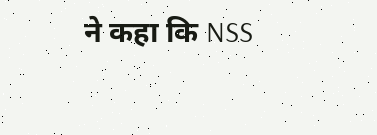ने कहा कि NSS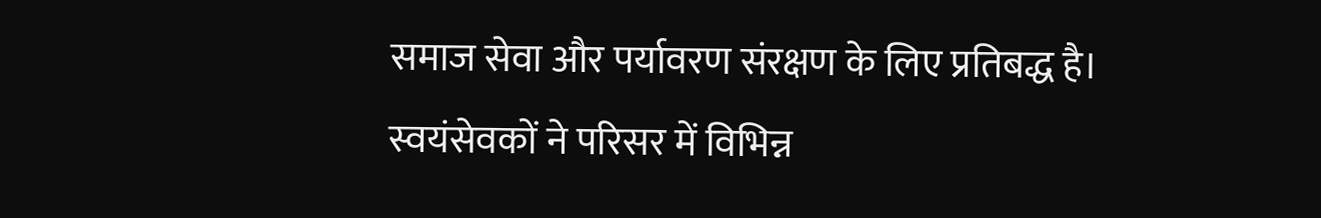समाज सेवा और पर्यावरण संरक्षण के लिए प्रतिबद्ध है। स्वयंसेवकों ने परिसर में विभिन्न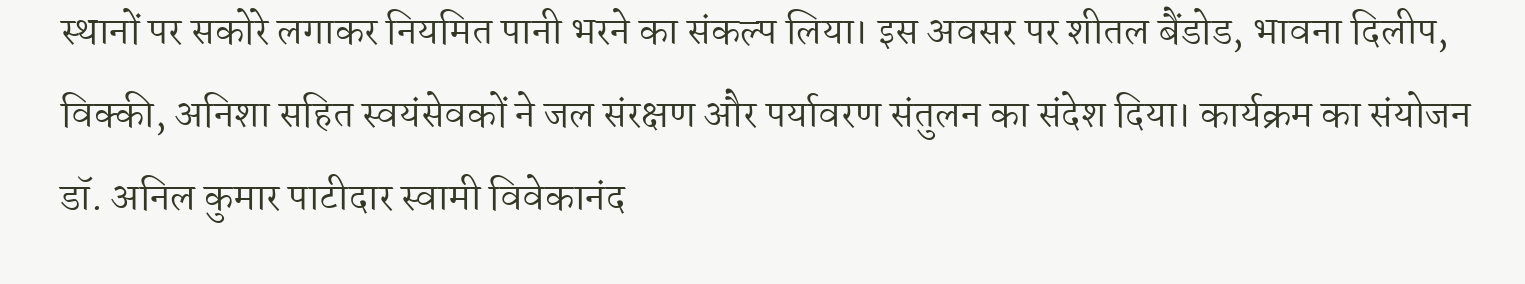स्थानों पर सकोरे लगाकर नियमित पानी भरने का संकल्प लिया। इस अवसर पर शीतल बैंडोड, भावना दिलीप, विक्की, अनिशा सहित स्वयंसेवकों ने जल संरक्षण और पर्यावरण संतुलन का संदेश दिया। कार्यक्रम का संयोजन डॉ. अनिल कुमार पाटीदार स्वामी विवेकानंद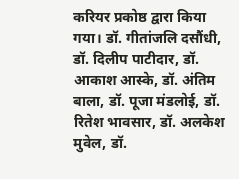करियर प्रकोष्ठ द्वारा किया गया। डॉ. गीतांजलि दसौंधी, डॉ. दिलीप पाटीदार, डॉ. आकाश आस्के, डॉ. अंतिम बाला, डॉ. पूजा मंडलोई, डॉ. रितेश भावसार, डॉ. अलकेश मुवेल, डॉ.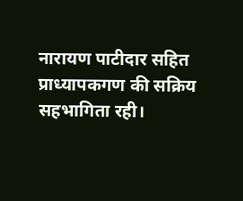नारायण पाटीदार सहित प्राध्यापकगण की सक्रिय सहभागिता रही।